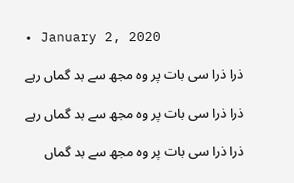• January 2, 2020

ذرا ذرا سی بات پر وہ مجھ سے بد گماں رہے

ذرا ذرا سی بات پر وہ مجھ سے بد گماں رہے

ذرا ذرا سی بات پر وہ مجھ سے بد گماں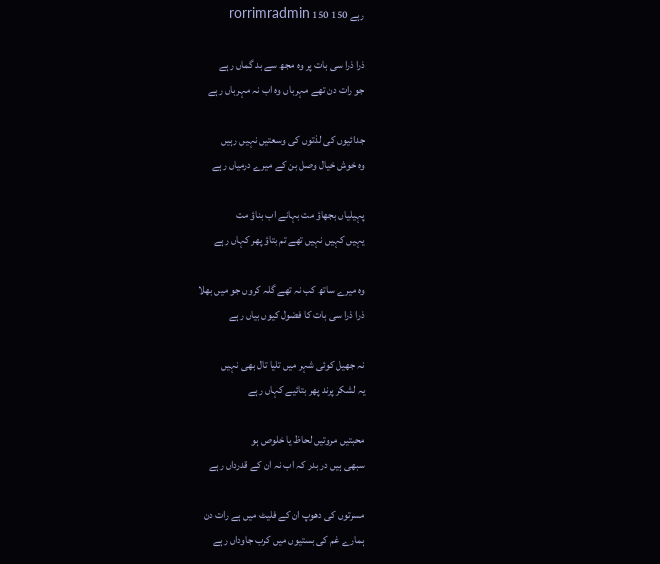رہے 150 150 rorrimradmin

ذرا ذرا سی بات پر وہ مجھ سے بد گماں رہے
جو رات دن تھے مہرباں وہ اب نہ مہرباں رہے

جدائیوں کی لذتوں کی وسعتیں نہیں رہیں
وہ خوش خیال وصل بن کے میرے درمیاں رہے

پہیلیاں بجھاؤ مت بہانے اب بناؤ مت
یہیں کہیں نہیں تھے تم بتاؤ پھر کہاں رہے

وہ میرے ساتھ کب نہ تھے گلہ کروں جو میں بھلا
ذرا ذرا سی بات کا فضول کیوں بیاں رہے

نہ جھیل کوئی شہر میں تلیا تال بھی نہیں
یہ لشکر پرند پھر بتائیے کہاں رہے

محبتیں مروتیں لحاظ یا خلوص ہو
سبھی ہیں در بدر کہ اب نہ ان کے قدرداں رہے

مسرتوں کی دھوپ ان کے فلیٹ میں ہے رات دن
ہمارے غم کی بستیوں میں کرب جاوداں رہے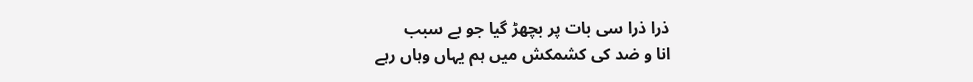ذرا ذرا سی بات پر بچھڑ گیا جو بے سبب
انا و ضد کی کشمکش میں ہم یہاں وہاں رہے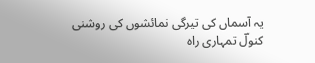یہ آسماں کی تیرگی نمائشوں کی روشنی
کنولؔ تمہاری راہ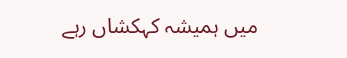میں ہمیشہ کہکشاں رہے